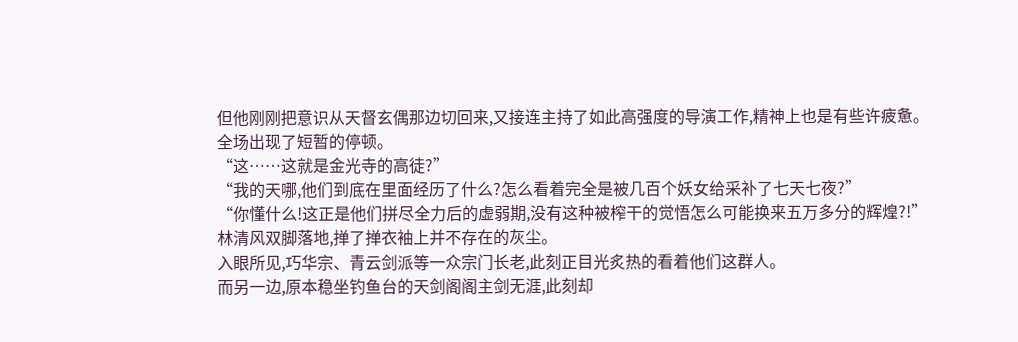但他刚刚把意识从天督玄偶那边切回来,又接连主持了如此高强度的导演工作,精神上也是有些许疲惫。
全场出现了短暂的停顿。
“这……这就是金光寺的高徒?”
“我的天哪,他们到底在里面经历了什么?怎么看着完全是被几百个妖女给采补了七天七夜?”
“你懂什么!这正是他们拼尽全力后的虚弱期,没有这种被榨干的觉悟怎么可能换来五万多分的辉煌?!”
林清风双脚落地,掸了掸衣袖上并不存在的灰尘。
入眼所见,巧华宗、青云剑派等一众宗门长老,此刻正目光炙热的看着他们这群人。
而另一边,原本稳坐钓鱼台的天剑阁阁主剑无涯,此刻却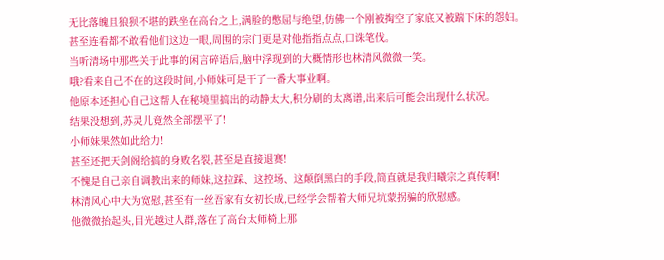无比落魄且狼狈不堪的跌坐在高台之上,满脸的憋屈与绝望,仿佛一个刚被掏空了家底又被踹下床的怨妇。
甚至连看都不敢看他们这边一眼,周围的宗门更是对他指指点点,口诛笔伐。
当听清场中那些关于此事的闲言碎语后,脑中浮现到的大概情形也林清风微微一笑。
哦?看来自己不在的这段时间,小师妹可是干了一番大事业啊。
他原本还担心自己这帮人在秘境里搞出的动静太大,积分刷的太离谱,出来后可能会出现什么状况。
结果没想到,苏灵儿竟然全部摆平了!
小师妹果然如此给力!
甚至还把天剑阁给搞的身败名裂,甚至是直接退赛!
不愧是自己亲自调教出来的师妹,这拉踩、这控场、这颠倒黑白的手段,简直就是我归曦宗之真传啊!
林清风心中大为宽慰,甚至有一丝吾家有女初长成,已经学会帮着大师兄坑蒙拐骗的欣慰感。
他微微抬起头,目光越过人群,落在了高台太师椅上那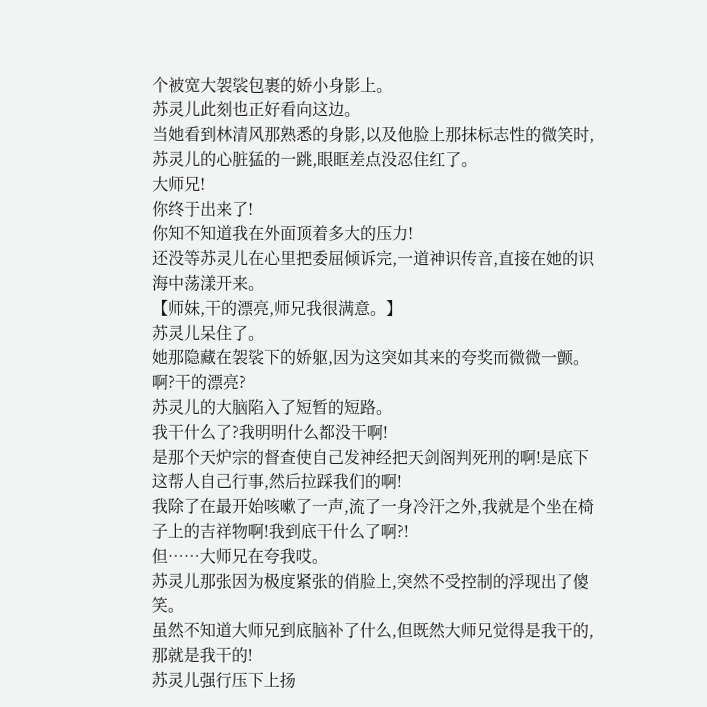个被宽大袈裟包裹的娇小身影上。
苏灵儿此刻也正好看向这边。
当她看到林清风那熟悉的身影,以及他脸上那抹标志性的微笑时,苏灵儿的心脏猛的一跳,眼眶差点没忍住红了。
大师兄!
你终于出来了!
你知不知道我在外面顶着多大的压力!
还没等苏灵儿在心里把委屈倾诉完,一道神识传音,直接在她的识海中荡漾开来。
【师妹,干的漂亮,师兄我很满意。】
苏灵儿呆住了。
她那隐藏在袈裟下的娇躯,因为这突如其来的夸奖而微微一颤。
啊?干的漂亮?
苏灵儿的大脑陷入了短暂的短路。
我干什么了?我明明什么都没干啊!
是那个天炉宗的督查使自己发神经把天剑阁判死刑的啊!是底下这帮人自己行事,然后拉踩我们的啊!
我除了在最开始咳嗽了一声,流了一身冷汗之外,我就是个坐在椅子上的吉祥物啊!我到底干什么了啊?!
但……大师兄在夸我哎。
苏灵儿那张因为极度紧张的俏脸上,突然不受控制的浮现出了傻笑。
虽然不知道大师兄到底脑补了什么,但既然大师兄觉得是我干的,那就是我干的!
苏灵儿强行压下上扬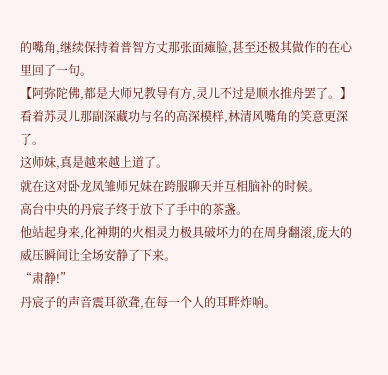的嘴角,继续保持着普智方丈那张面瘫脸,甚至还极其做作的在心里回了一句。
【阿弥陀佛,都是大师兄教导有方,灵儿不过是顺水推舟罢了。】
看着苏灵儿那副深藏功与名的高深模样,林清风嘴角的笑意更深了。
这师妹,真是越来越上道了。
就在这对卧龙凤雏师兄妹在跨服聊天并互相脑补的时候。
高台中央的丹宸子终于放下了手中的茶盏。
他站起身来,化神期的火相灵力极具破坏力的在周身翻滚,庞大的威压瞬间让全场安静了下来。
“肃静!”
丹宸子的声音震耳欲聋,在每一个人的耳畔炸响。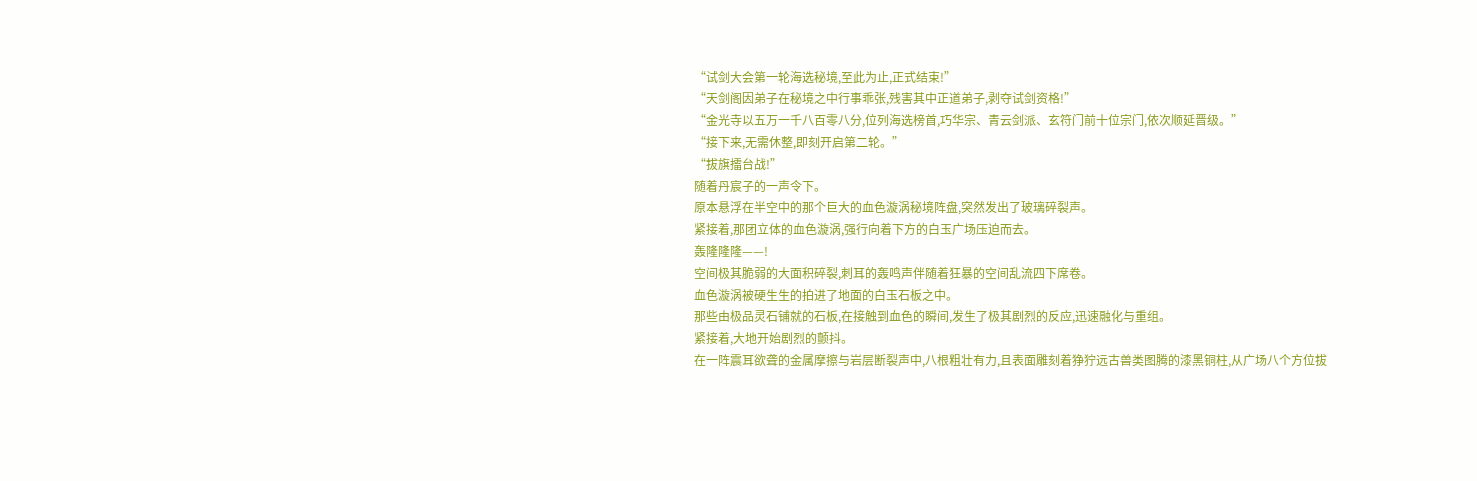“试剑大会第一轮海选秘境,至此为止,正式结束!”
“天剑阁因弟子在秘境之中行事乖张,残害其中正道弟子,剥夺试剑资格!”
“金光寺以五万一千八百零八分,位列海选榜首,巧华宗、青云剑派、玄符门前十位宗门,依次顺延晋级。”
“接下来,无需休整,即刻开启第二轮。”
“拔旗擂台战!”
随着丹宸子的一声令下。
原本悬浮在半空中的那个巨大的血色漩涡秘境阵盘,突然发出了玻璃碎裂声。
紧接着,那团立体的血色漩涡,强行向着下方的白玉广场压迫而去。
轰隆隆隆——!
空间极其脆弱的大面积碎裂,刺耳的轰鸣声伴随着狂暴的空间乱流四下席卷。
血色漩涡被硬生生的拍进了地面的白玉石板之中。
那些由极品灵石铺就的石板,在接触到血色的瞬间,发生了极其剧烈的反应,迅速融化与重组。
紧接着,大地开始剧烈的颤抖。
在一阵震耳欲聋的金属摩擦与岩层断裂声中,八根粗壮有力,且表面雕刻着狰狞远古兽类图腾的漆黑铜柱,从广场八个方位拔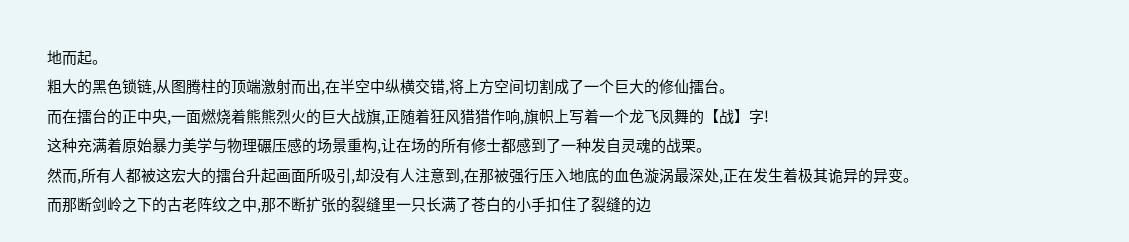地而起。
粗大的黑色锁链,从图腾柱的顶端激射而出,在半空中纵横交错,将上方空间切割成了一个巨大的修仙擂台。
而在擂台的正中央,一面燃烧着熊熊烈火的巨大战旗,正随着狂风猎猎作响,旗帜上写着一个龙飞凤舞的【战】字!
这种充满着原始暴力美学与物理碾压感的场景重构,让在场的所有修士都感到了一种发自灵魂的战栗。
然而,所有人都被这宏大的擂台升起画面所吸引,却没有人注意到,在那被强行压入地底的血色漩涡最深处,正在发生着极其诡异的异变。
而那断剑岭之下的古老阵纹之中,那不断扩张的裂缝里一只长满了苍白的小手扣住了裂缝的边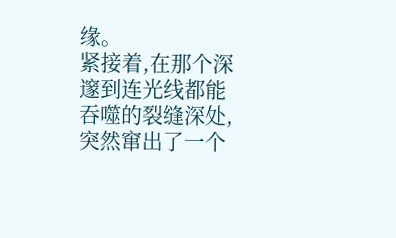缘。
紧接着,在那个深邃到连光线都能吞噬的裂缝深处,突然窜出了一个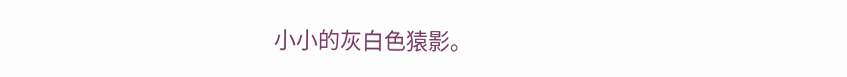小小的灰白色猿影。